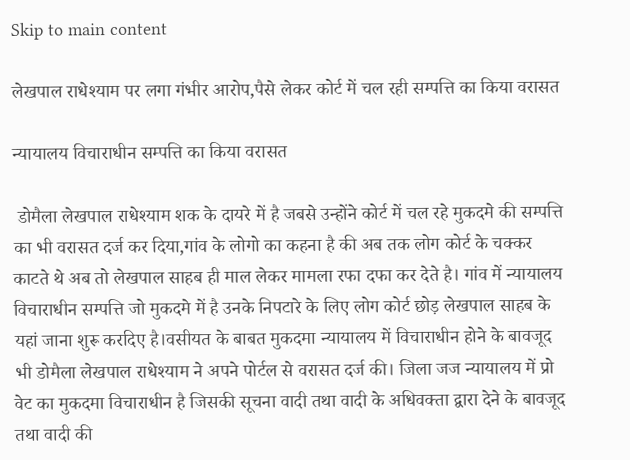Skip to main content

लेखपाल राधेश्याम पर लगा गंभीर आरोप,पैसे लेकर कोर्ट में चल रही सम्पत्ति का किया वरासत

न्यायालय विचाराधीन सम्पत्ति का किया वरासत

 डोमैला लेखपाल राधेश्याम शक के दायरे में है जबसे उन्होंने कोर्ट में चल रहे मुकदमे की सम्पत्ति का भी वरासत दर्ज कर दिया,गांव के लोगो का कहना है की अब तक लोग कोर्ट के चक्कर काटते थे अब तो लेखपाल साहब ही माल लेकर मामला रफा दफा कर देते है। गांव में न्यायालय विचाराधीन सम्पत्ति जो मुकदमे में है उनके निपटारे के लिए लोग कोर्ट छोड़ लेखपाल साहब के यहां जाना शुरू करदिए है।वसीयत के बाबत मुकदमा न्यायालय में विचाराधीन होने के बावजूद भी डोमैला लेखपाल राधेश्याम ने अपने पोर्टल से वरासत दर्ज की। जिला जज न्यायालय में प्रो वेट का मुकदमा विचाराधीन है जिसकी सूचना वादी तथा वादी के अधिवक्ता द्वारा देने के बावजूद तथा वादी की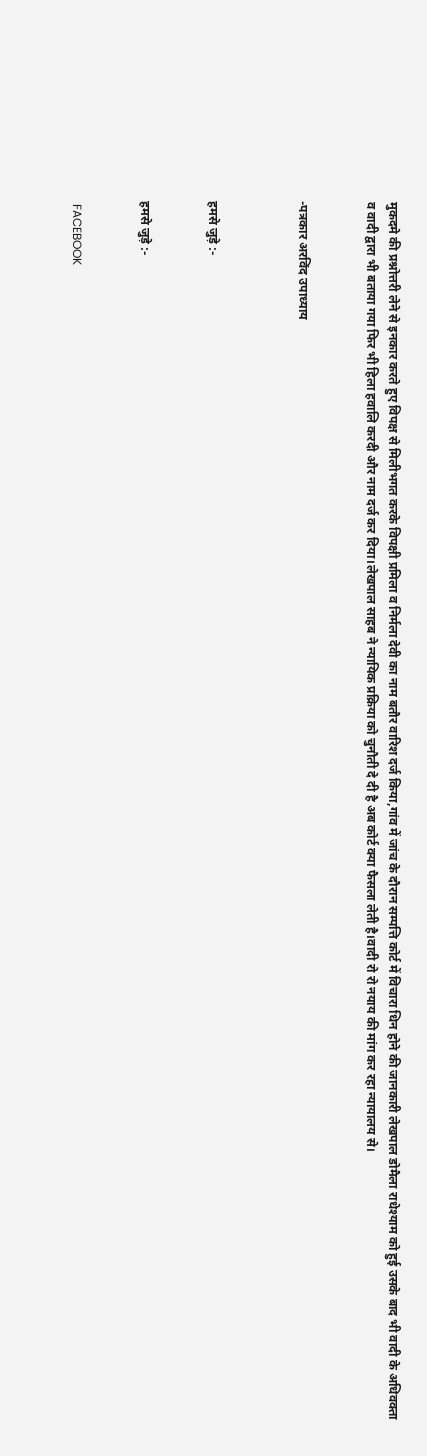मुकदमे की प्रश्नोत्तरी लेने से इनकार करते हुए विपक्ष से मिलीभगत करके विपक्षी प्रमिला व निर्मला देवी का नाम बतौर वारिश दर्ज किया,गांव में जांच के दौरान सम्पत्ति कोर्ट में विचारा धिन होने की जानकारी लेखपाल डोमैला राधेश्याम को हुई उसके बाद भी वादी के अधिवक्ता व वादी द्वारा भी बताया गया फिर भी हिला हवालि करदी और नाम दर्ज कर दिया।लेखपाल साहब ने न्यायिक प्रक्रिया को चुनौती दे दी है अब कोर्ट क्या फैसला लेती है।वादी रो रो नयाय की मांग कर रहा न्यायालय से।


-पत्रकार अरविंद उपाध्याय



हमसे जुड़े :-


हमसे जुड़े :-


 FACEBOOK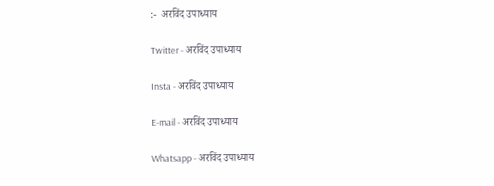:-  अरविंद उपाध्याय

Twitter - अरविंद उपाध्याय

Insta - अरविंद उपाध्याय

E-mail - अरविंद उपाध्याय

Whatsapp - अरविंद उपाध्याय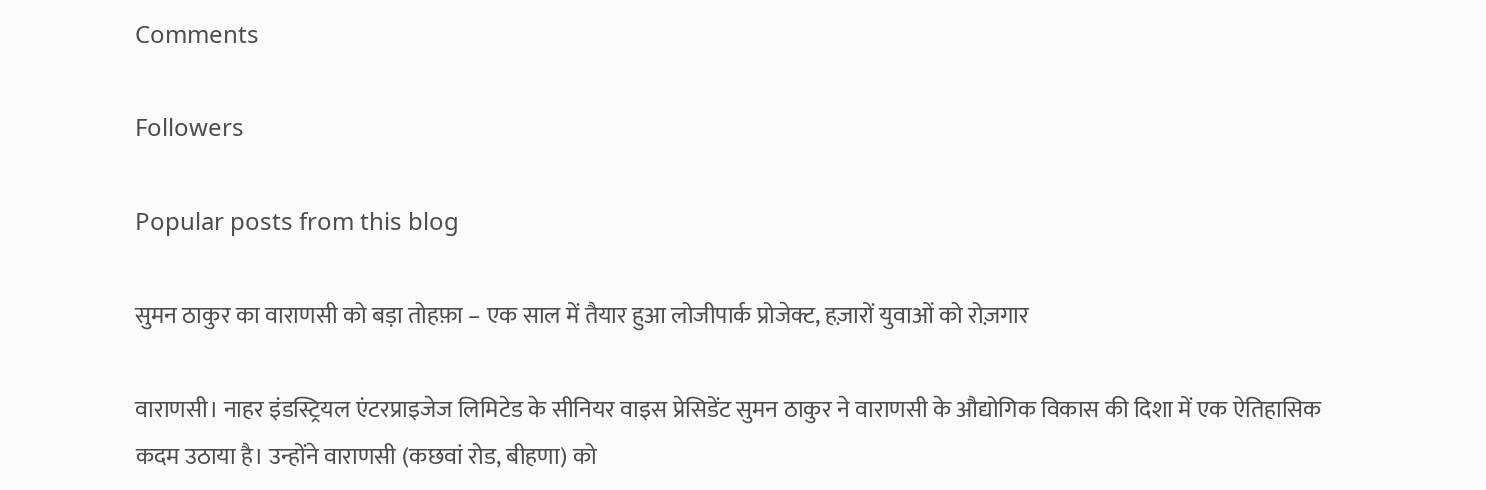Comments

Followers

Popular posts from this blog

सुमन ठाकुर का वाराणसी को बड़ा तोहफ़ा – एक साल में तैयार हुआ लोजीपार्क प्रोजेक्ट, हज़ारों युवाओं को रोज़गार

वाराणसी। नाहर इंडस्ट्रियल एंटरप्राइजेज लिमिटेड के सीनियर वाइस प्रेसिडेंट सुमन ठाकुर ने वाराणसी के औद्योगिक विकास की दिशा में एक ऐतिहासिक कदम उठाया है। उन्होंने वाराणसी (कछवां रोड, बीहणा) को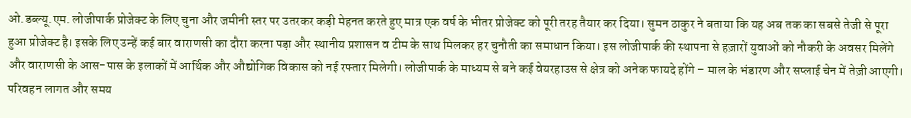ओ.डब्ल्यू.एम. लोजीपार्क प्रोजेक्ट के लिए चुना और जमीनी स्तर पर उतरकर कड़ी मेहनत करते हुए मात्र एक वर्ष के भीतर प्रोजेक्ट को पूरी तरह तैयार कर दिया। सुमन ठाकुर ने बताया कि यह अब तक का सबसे तेजी से पूरा हुआ प्रोजेक्ट है। इसके लिए उन्हें कई बार वाराणसी का दौरा करना पड़ा और स्थानीय प्रशासन व टीम के साथ मिलकर हर चुनौती का समाधान किया। इस लोजीपार्क की स्थापना से हज़ारों युवाओं को नौकरी के अवसर मिलेंगे और वाराणसी के आस-पास के इलाकों में आर्थिक और औद्योगिक विकास को नई रफ्तार मिलेगी। लोजीपार्क के माध्यम से बने कई वेयरहाउस से क्षेत्र को अनेक फायदे होंगे – माल के भंडारण और सप्लाई चेन में तेज़ी आएगी। परिवहन लागत और समय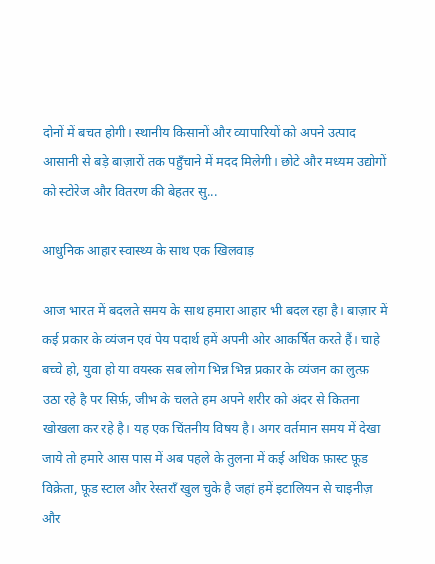दोनों में बचत होगी। स्थानीय किसानों और व्यापारियों को अपने उत्पाद आसानी से बड़े बाज़ारों तक पहुँचाने में मदद मिलेगी। छोटे और मध्यम उद्योगों को स्टोरेज और वितरण की बेहतर सु...

आधुनिक आहार स्वास्थ्य के साथ एक खिलवाड़

आज भारत में बदलते समय के साथ हमारा आहार भी बदल रहा है। बाज़ार में कई प्रकार के व्यंजन एवं पेय पदार्थ हमें अपनी ओर आकर्षित करते हैं। चाहे बच्चे हो, युवा हो या वयस्क सब लोग भिन्न भिन्न प्रकार के व्यंजन का लुत्फ़ उठा रहे है पर सिर्फ़, जीभ के चलते हम अपने शरीर को अंदर से कितना खोखला कर रहे है। यह एक चिंतनीय विषय है। अगर वर्तमान समय में देखा जाये तो हमारे आस पास में अब पहले के तुलना में कई अधिक फ़ास्ट फ़ूड विक्रेता, फ़ूड स्टाल और रेस्तराँ खुल चुके है जहां हमें इटालियन से चाइनीज़ और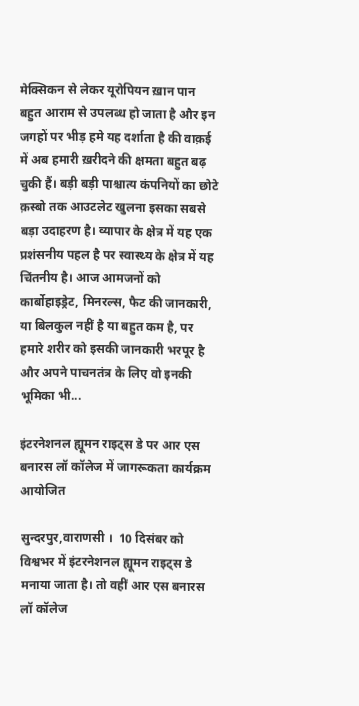मेक्सिकन से लेकर यूरोपियन ख़ान पान बहुत आराम से उपलब्ध हो जाता है और इन जगहों पर भीड़ हमे यह दर्शाता है की वाक़ई में अब हमारी ख़रीदने की क्षमता बहुत बढ़ चुकी हैं। बड़ी बड़ी पाश्चात्य कंपनियों का छोटे क़स्बो तक आउटलेट खुलना इसका सबसे बड़ा उदाहरण है। व्यापार के क्षेत्र में यह एक प्रशंसनीय पहल है पर स्वास्थ्य के क्षेत्र में यह चिंतनीय है। आज आमजनों को कार्बोहाइड्रेट, मिनरल्स, फैट की जानकारी, या बिलकुल नहीं है या बहुत कम है, पर हमारे शरीर को इसकी जानकारी भरपूर है और अपने पाचनतंत्र के लिए वो इनकी भूमिका भी...

इंटरनेशनल ह्यूमन राइट्स डे पर आर एस बनारस लॉ कॉलेज में जागरूकता कार्यक्रम आयोजित

सुन्दरपुर,वाराणसी ।  10 दिसंबर को विश्वभर में इंटरनेशनल ह्यूमन राइट्स डे मनाया जाता है। तो वहीं आर एस बनारस लॉ कॉलेज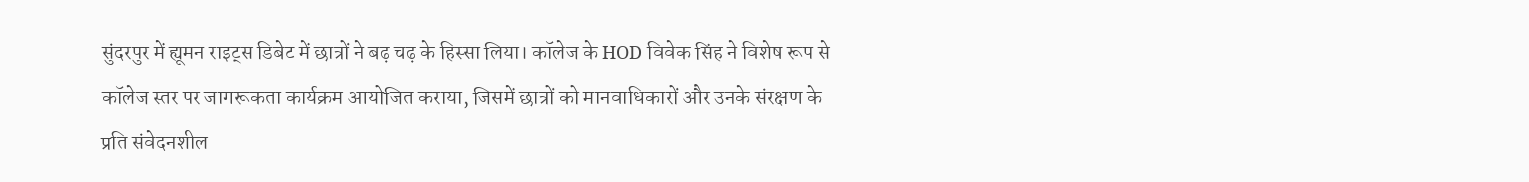सुंदरपुर में ह्यूमन राइट्स डिबेट में छात्रों ने बढ़ चढ़ के हिस्सा लिया। कॉलेज के HOD विवेक सिंह ने विशेष रूप से कॉलेज स्तर पर जागरूकता कार्यक्रम आयोजित कराया, जिसमें छात्रों को मानवाधिकारों और उनके संरक्षण के प्रति संवेदनशील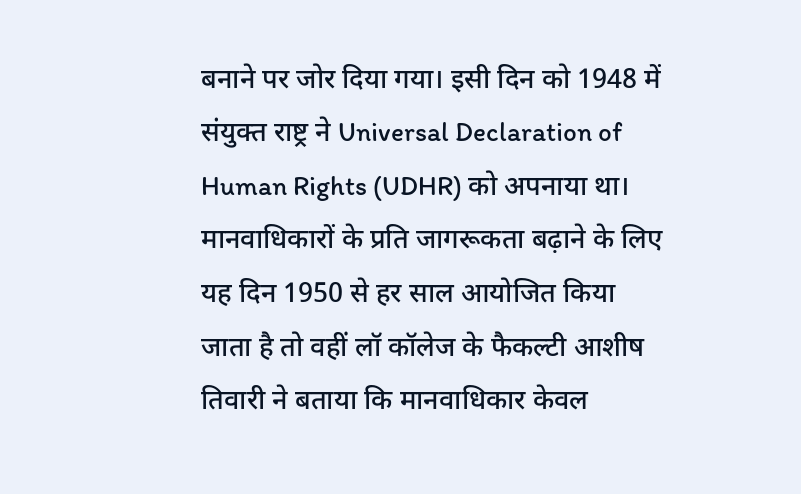बनाने पर जोर दिया गया। इसी दिन को 1948 में संयुक्त राष्ट्र ने Universal Declaration of Human Rights (UDHR) को अपनाया था। मानवाधिकारों के प्रति जागरूकता बढ़ाने के लिए यह दिन 1950 से हर साल आयोजित किया जाता है तो वहीं लॉ कॉलेज के फैकल्टी आशीष तिवारी ने बताया कि मानवाधिकार केवल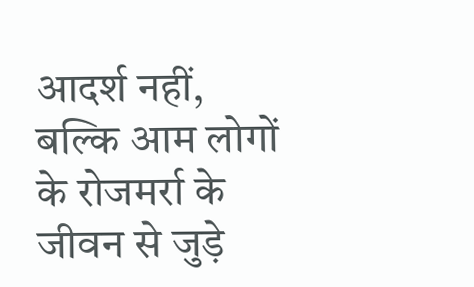आदर्श नहीं, बल्कि आम लोगों के रोजमर्रा के जीवन से जुड़े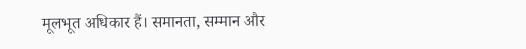मूलभूत अधिकार हैं। समानता, सम्मान और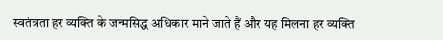स्वतंत्रता हर व्यक्ति के जन्मसिद्ध अधिकार माने जाते हैं और यह मिलना हर व्यक्ति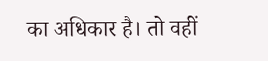का अधिकार है। तो वहीं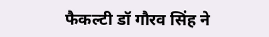फैकल्टी डॉ गौरव सिंह ने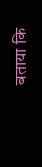बताया कि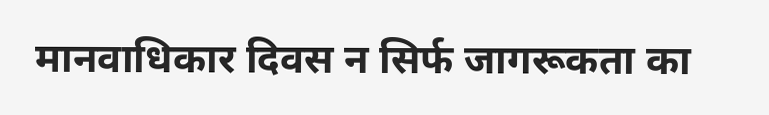मानवाधिकार दिवस न सिर्फ जागरूकता का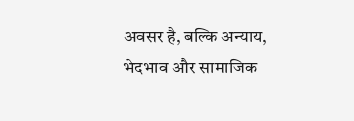अवसर है, बल्कि अन्याय, भेदभाव और सामाजिक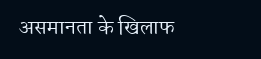असमानता के खिलाफ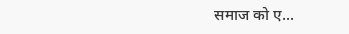समाज को ए...